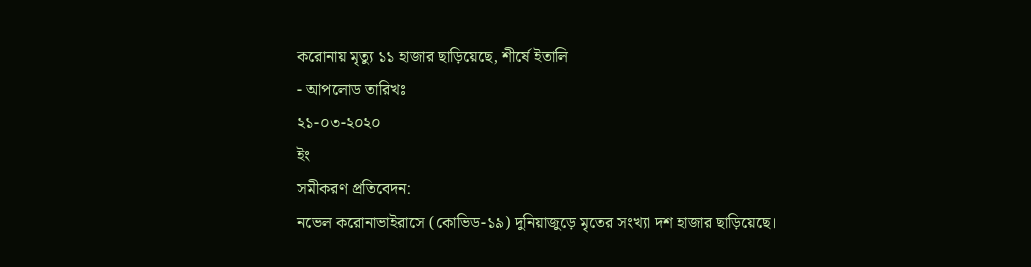করোনায় মৃত্যু ১১ হাজার ছাড়িয়েছে, শীর্ষে ইতালি
- আপলোড তারিখঃ
২১-০৩-২০২০
ইং
সমীকরণ প্রতিবেদন:
নভেল করোনাভাইরাসে (কোভিড-১৯) দুনিয়াজুড়ে মৃতের সংখ্যা দশ হাজার ছাড়িয়েছে।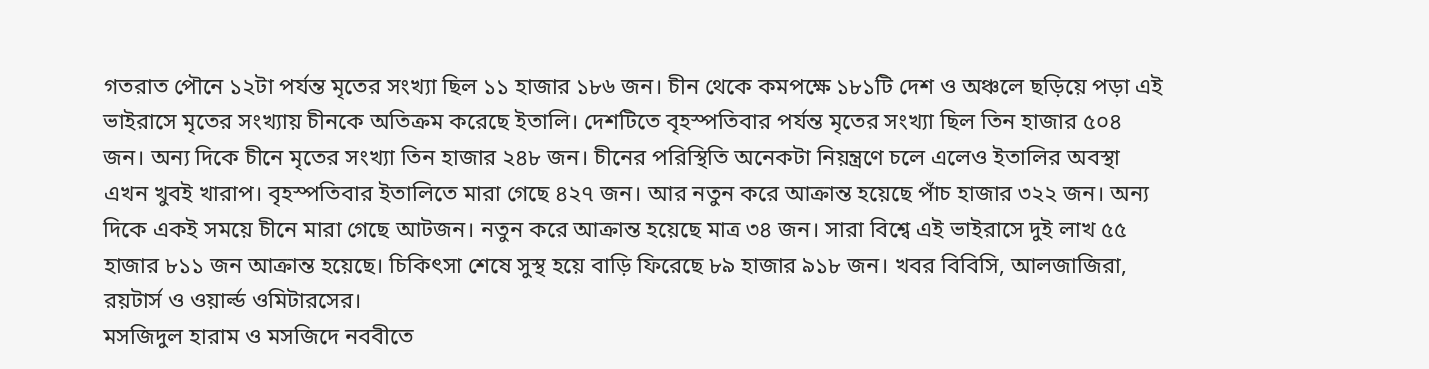গতরাত পৌনে ১২টা পর্যন্ত মৃতের সংখ্যা ছিল ১১ হাজার ১৮৬ জন। চীন থেকে কমপক্ষে ১৮১টি দেশ ও অঞ্চলে ছড়িয়ে পড়া এই ভাইরাসে মৃতের সংখ্যায় চীনকে অতিক্রম করেছে ইতালি। দেশটিতে বৃহস্পতিবার পর্যন্ত মৃতের সংখ্যা ছিল তিন হাজার ৫০৪ জন। অন্য দিকে চীনে মৃতের সংখ্যা তিন হাজার ২৪৮ জন। চীনের পরিস্থিতি অনেকটা নিয়ন্ত্রণে চলে এলেও ইতালির অবস্থা এখন খুবই খারাপ। বৃহস্পতিবার ইতালিতে মারা গেছে ৪২৭ জন। আর নতুন করে আক্রান্ত হয়েছে পাঁচ হাজার ৩২২ জন। অন্য দিকে একই সময়ে চীনে মারা গেছে আটজন। নতুন করে আক্রান্ত হয়েছে মাত্র ৩৪ জন। সারা বিশ্বে এই ভাইরাসে দুই লাখ ৫৫ হাজার ৮১১ জন আক্রান্ত হয়েছে। চিকিৎসা শেষে সুস্থ হয়ে বাড়ি ফিরেছে ৮৯ হাজার ৯১৮ জন। খবর বিবিসি, আলজাজিরা, রয়টার্স ও ওয়ার্ল্ড ওমিটারসের।
মসজিদুল হারাম ও মসজিদে নববীতে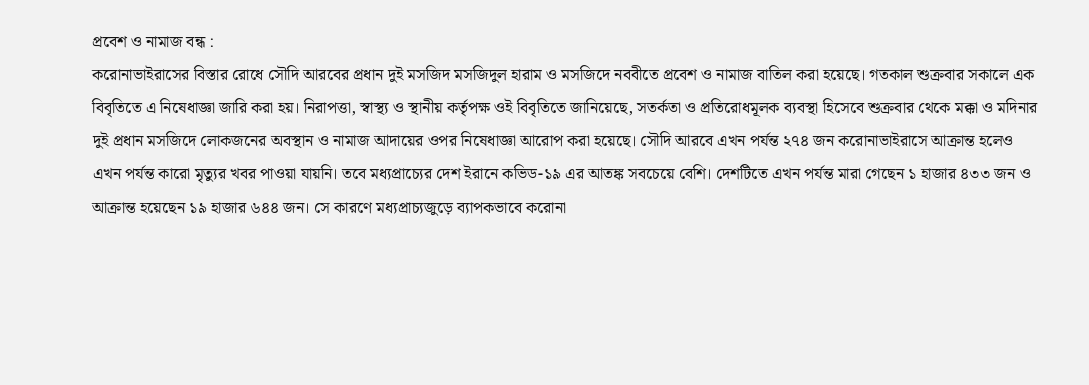প্রবেশ ও নামাজ বন্ধ :
করোনাভাইরাসের বিস্তার রোধে সৌদি আরবের প্রধান দুই মসজিদ মসজিদুল হারাম ও মসজিদে নববীতে প্রবেশ ও নামাজ বাতিল করা হয়েছে। গতকাল শুক্রবার সকালে এক বিবৃতিতে এ নিষেধাজ্ঞা জারি করা হয়। নিরাপত্তা, স্বাস্থ্য ও স্থানীয় কর্তৃপক্ষ ওই বিবৃতিতে জানিয়েছে, সতর্কতা ও প্রতিরোধমূলক ব্যবস্থা হিসেবে শুক্রবার থেকে মক্কা ও মদিনার দুই প্রধান মসজিদে লোকজনের অবস্থান ও নামাজ আদায়ের ওপর নিষেধাজ্ঞা আরোপ করা হয়েছে। সৌদি আরবে এখন পর্যন্ত ২৭৪ জন করোনাভাইরাসে আক্রান্ত হলেও এখন পর্যন্ত কারো মৃত্যুর খবর পাওয়া যায়নি। তবে মধ্যপ্রাচ্যের দেশ ইরানে কভিড-১৯ এর আতঙ্ক সবচেয়ে বেশি। দেশটিতে এখন পর্যন্ত মারা গেছেন ১ হাজার ৪৩৩ জন ও আক্রান্ত হয়েছেন ১৯ হাজার ৬৪৪ জন। সে কারণে মধ্যপ্রাচ্যজুড়ে ব্যাপকভাবে করোনা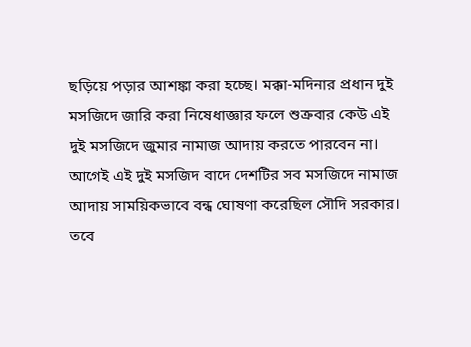ছড়িয়ে পড়ার আশঙ্কা করা হচ্ছে। মক্কা-মদিনার প্রধান দুই মসজিদে জারি করা নিষেধাজ্ঞার ফলে শুক্রবার কেউ এই দুই মসজিদে জুমার নামাজ আদায় করতে পারবেন না। আগেই এই দুই মসজিদ বাদে দেশটির সব মসজিদে নামাজ আদায় সাময়িকভাবে বন্ধ ঘোষণা করেছিল সৌদি সরকার। তবে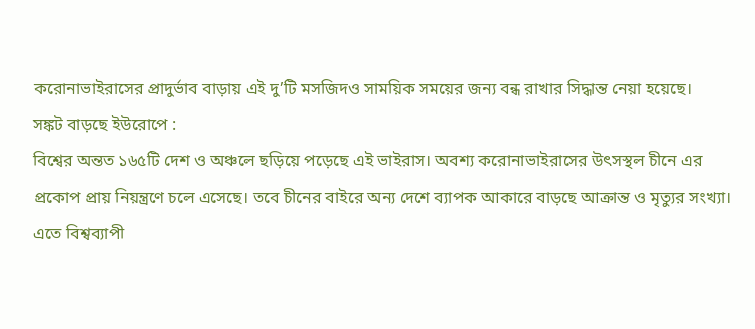করোনাভাইরাসের প্রাদুর্ভাব বাড়ায় এই দু’টি মসজিদও সাময়িক সময়ের জন্য বন্ধ রাখার সিদ্ধান্ত নেয়া হয়েছে।
সঙ্কট বাড়ছে ইউরোপে :
বিশ্বের অন্তত ১৬৫টি দেশ ও অঞ্চলে ছড়িয়ে পড়েছে এই ভাইরাস। অবশ্য করোনাভাইরাসের উৎসস্থল চীনে এর প্রকোপ প্রায় নিয়ন্ত্রণে চলে এসেছে। তবে চীনের বাইরে অন্য দেশে ব্যাপক আকারে বাড়ছে আক্রান্ত ও মৃত্যুর সংখ্যা। এতে বিশ্বব্যাপী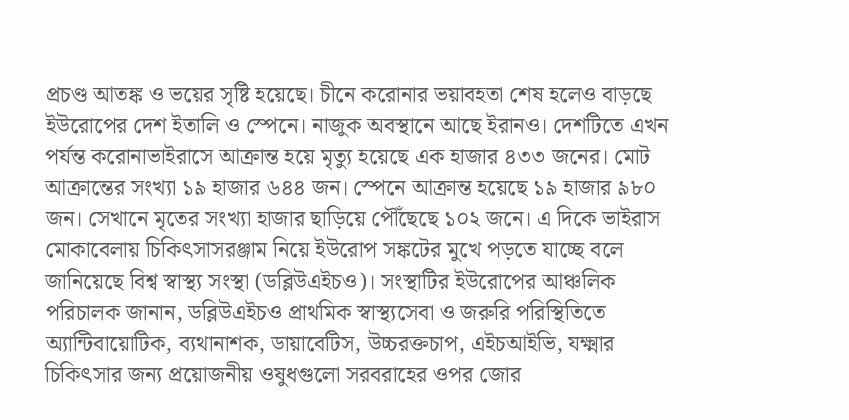প্রচণ্ড আতঙ্ক ও ভয়ের সৃষ্টি হয়েছে। চীনে করোনার ভয়াবহতা শেষ হলেও বাড়ছে ইউরোপের দেশ ইতালি ও স্পেনে। নাজুক অবস্থানে আছে ইরানও। দেশটিতে এখন পর্যন্ত করোনাভাইরাসে আক্রান্ত হয়ে মৃত্যু হয়েছে এক হাজার ৪৩৩ জনের। মোট আক্রান্তের সংখ্যা ১৯ হাজার ৬৪৪ জন। স্পেনে আক্রান্ত হয়েছে ১৯ হাজার ৯৮০ জন। সেখানে মৃতের সংখ্যা হাজার ছাড়িয়ে পৌঁছেছে ১০২ জনে। এ দিকে ভাইরাস মোকাবেলায় চিকিৎসাসরঞ্জাম নিয়ে ইউরোপ সঙ্কটের মুখে পড়তে যাচ্ছে বলে জানিয়েছে বিশ্ব স্বাস্থ্য সংস্থা (ডব্লিউএইচও)। সংস্থাটির ইউরোপের আঞ্চলিক পরিচালক জানান, ডব্লিউএইচও প্রাথমিক স্বাস্থ্যসেবা ও জরুরি পরিস্থিতিতে অ্যান্টিবায়োটিক, ব্যথানাশক, ডায়াবেটিস, উচ্চরক্তচাপ, এইচআইভি, যক্ষ্মার চিকিৎসার জন্য প্রয়োজনীয় ওষুধগুলো সরবরাহের ওপর জোর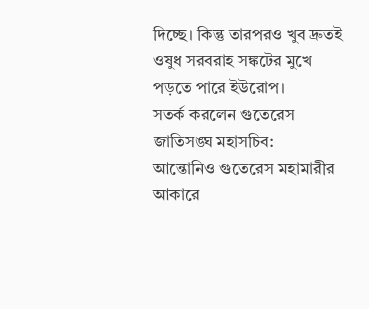দিচ্ছে। কিন্তু তারপরও খুব দ্রুতই ওষুধ সরবরাহ সঙ্কটের মুখে পড়তে পারে ইউরোপ।
সতর্ক করলেন গুতেরেস জাতিসঙ্ঘ মহাসচিব:
আন্তোনিও গুতেরেস মহামারীর আকারে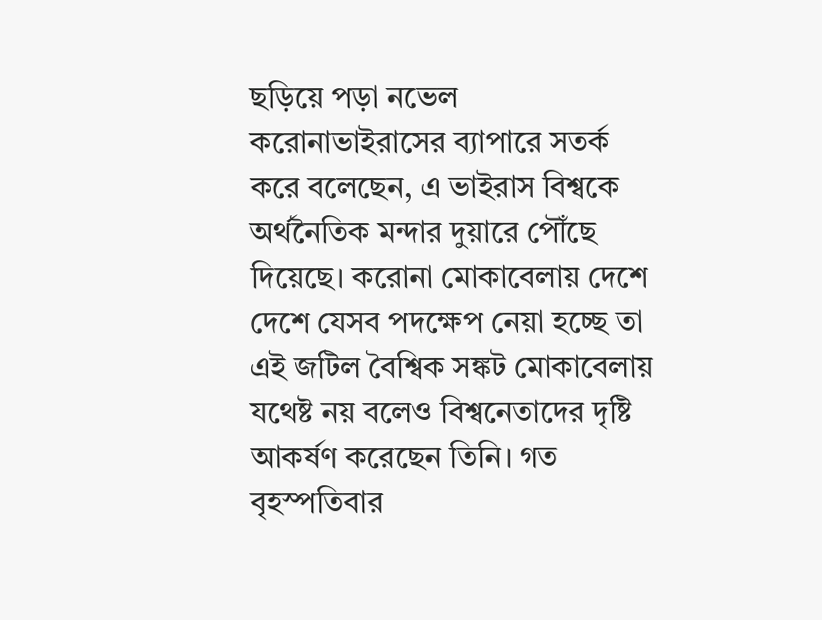ছড়িয়ে পড়া নভেল করোনাভাইরাসের ব্যাপারে সতর্ক করে বলেছেন, এ ভাইরাস বিশ্বকে অর্থনৈতিক মন্দার দুয়ারে পৌঁছে দিয়েছে। করোনা মোকাবেলায় দেশে দেশে যেসব পদক্ষেপ নেয়া হচ্ছে তা এই জটিল বৈশ্বিক সঙ্কট মোকাবেলায় যথেষ্ট নয় বলেও বিশ্বনেতাদের দৃষ্টি আকর্ষণ করেছেন তিনি। গত বৃহস্পতিবার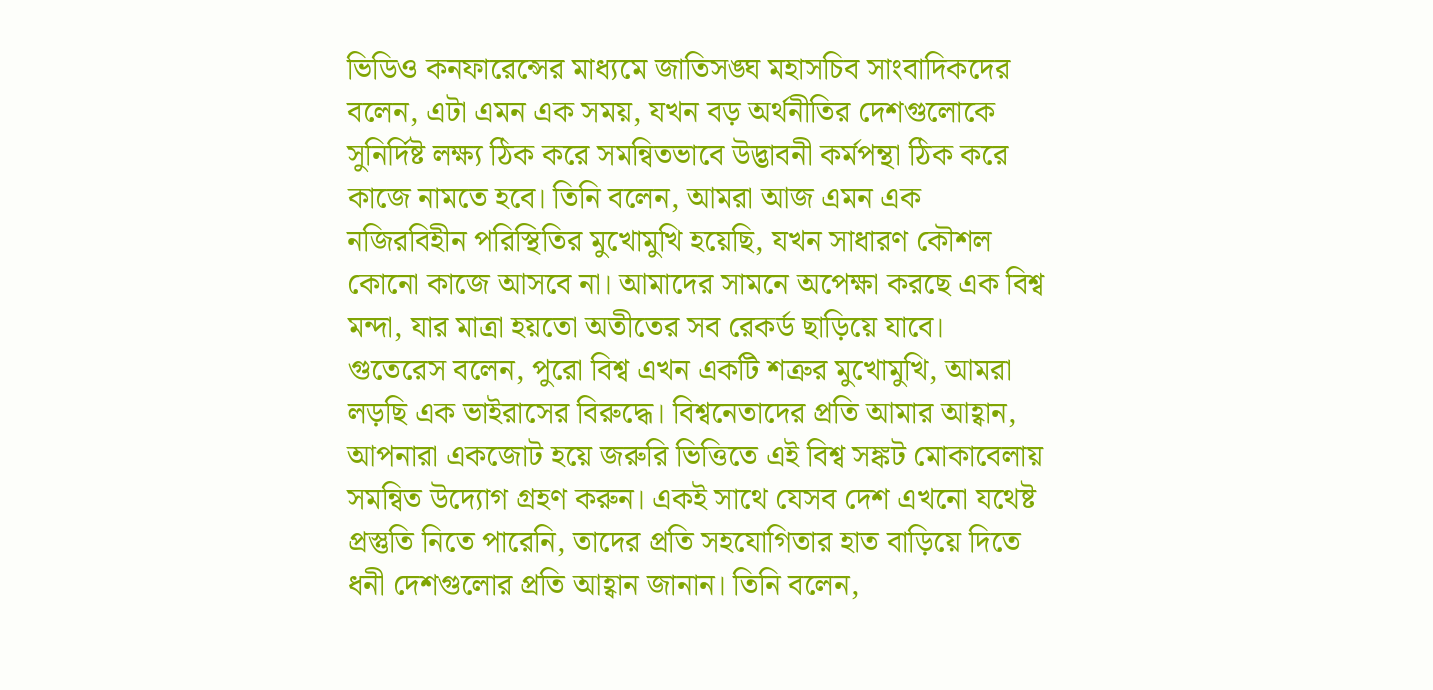ভিডিও কনফারেন্সের মাধ্যমে জাতিসঙ্ঘ মহাসচিব সাংবাদিকদের বলেন, এটা এমন এক সময়, যখন বড় অর্থনীতির দেশগুলোকে সুনির্দিষ্ট লক্ষ্য ঠিক করে সমন্বিতভাবে উদ্ভাবনী কর্মপন্থা ঠিক করে কাজে নামতে হবে। তিনি বলেন, আমরা আজ এমন এক নজিরবিহীন পরিস্থিতির মুখোমুখি হয়েছি, যখন সাধারণ কৌশল কোনো কাজে আসবে না। আমাদের সামনে অপেক্ষা করছে এক বিশ্ব মন্দা, যার মাত্রা হয়তো অতীতের সব রেকর্ড ছাড়িয়ে যাবে। গুতেরেস বলেন, পুরো বিশ্ব এখন একটি শত্রুর মুখোমুখি, আমরা লড়ছি এক ভাইরাসের বিরুদ্ধে। বিশ্বনেতাদের প্রতি আমার আহ্বান, আপনারা একজোট হয়ে জরুরি ভিত্তিতে এই বিশ্ব সঙ্কট মোকাবেলায় সমন্বিত উদ্যোগ গ্রহণ করুন। একই সাথে যেসব দেশ এখনো যথেষ্ট প্রস্তুতি নিতে পারেনি, তাদের প্রতি সহযোগিতার হাত বাড়িয়ে দিতে ধনী দেশগুলোর প্রতি আহ্বান জানান। তিনি বলেন,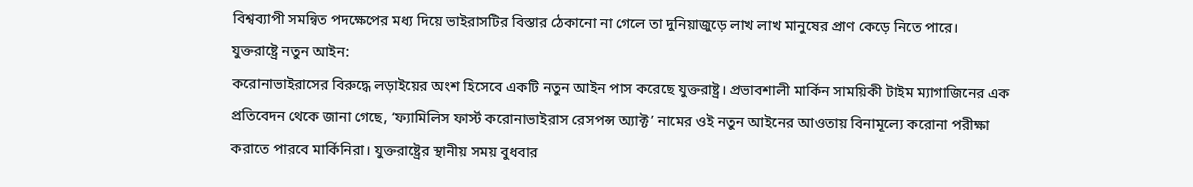বিশ্বব্যাপী সমন্বিত পদক্ষেপের মধ্য দিয়ে ভাইরাসটির বিস্তার ঠেকানো না গেলে তা দুনিয়াজুড়ে লাখ লাখ মানুষের প্রাণ কেড়ে নিতে পারে।
যুক্তরাষ্ট্রে নতুন আইন:
করোনাভাইরাসের বিরুদ্ধে লড়াইয়ের অংশ হিসেবে একটি নতুন আইন পাস করেছে যুক্তরাষ্ট্র। প্রভাবশালী মার্কিন সাময়িকী টাইম ম্যাগাজিনের এক প্রতিবেদন থেকে জানা গেছে, ‘ফ্যামিলিস ফার্স্ট করোনাভাইরাস রেসপন্স অ্যাক্ট’ নামের ওই নতুন আইনের আওতায় বিনামূল্যে করোনা পরীক্ষা করাতে পারবে মার্কিনিরা। যুক্তরাষ্ট্রের স্থানীয় সময় বুধবার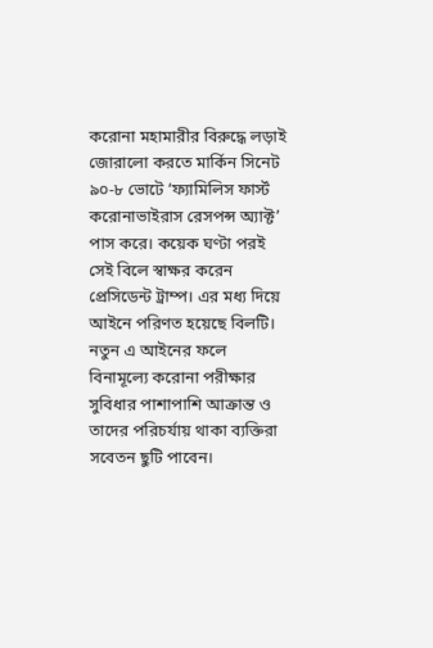করোনা মহামারীর বিরুদ্ধে লড়াই জোরালো করতে মার্কিন সিনেট ৯০-৮ ভোটে ‘ফ্যামিলিস ফার্স্ট করোনাভাইরাস রেসপন্স অ্যাক্ট’ পাস করে। কয়েক ঘণ্টা পরই সেই বিলে স্বাক্ষর করেন প্রেসিডেন্ট ট্রাম্প। এর মধ্য দিয়ে আইনে পরিণত হয়েছে বিলটি। নতুন এ আইনের ফলে বিনামূল্যে করোনা পরীক্ষার সুবিধার পাশাপাশি আক্রান্ত ও তাদের পরিচর্যায় থাকা ব্যক্তিরা সবেতন ছুটি পাবেন।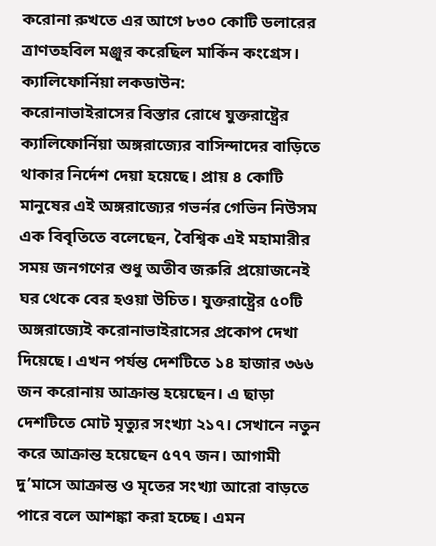করোনা রুখতে এর আগে ৮৩০ কোটি ডলারের ত্রাণতহবিল মঞ্জুর করেছিল মার্কিন কংগ্রেস।
ক্যালিফোর্নিয়া লকডাউন:
করোনাভাইরাসের বিস্তার রোধে যুক্তরাষ্ট্রের ক্যালিফোর্নিয়া অঙ্গরাজ্যের বাসিন্দাদের বাড়িতে থাকার নির্দেশ দেয়া হয়েছে। প্রায় ৪ কোটি মানুষের এই অঙ্গরাজ্যের গভর্নর গেভিন নিউসম এক বিবৃতিতে বলেছেন, বৈশ্বিক এই মহামারীর সময় জনগণের শুধু অতীব জরুরি প্রয়োজনেই ঘর থেকে বের হওয়া উচিত। যুক্তরাষ্ট্রের ৫০টি অঙ্গরাজ্যেই করোনাভাইরাসের প্রকোপ দেখা দিয়েছে। এখন পর্যন্ত দেশটিতে ১৪ হাজার ৩৬৬ জন করোনায় আক্রান্ত হয়েছেন। এ ছাড়া দেশটিতে মোট মৃত্যুর সংখ্যা ২১৭। সেখানে নতুন করে আক্রান্ত হয়েছেন ৫৭৭ জন। আগামী দু’মাসে আক্রান্ত ও মৃতের সংখ্যা আরো বাড়তে পারে বলে আশঙ্কা করা হচ্ছে। এমন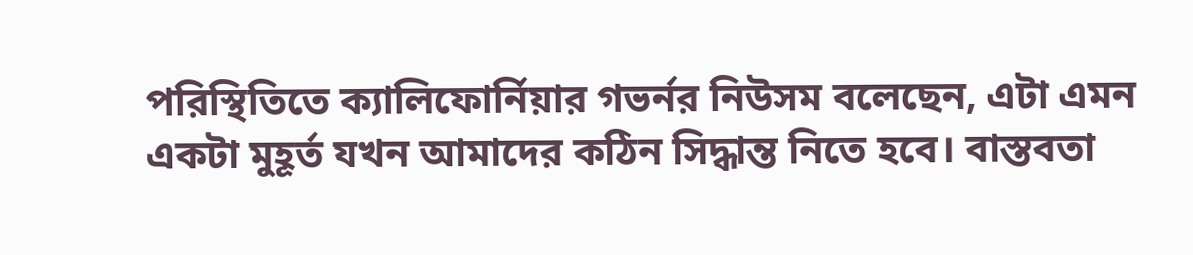পরিস্থিতিতে ক্যালিফোর্নিয়ার গভর্নর নিউসম বলেছেন, এটা এমন একটা মুহূর্ত যখন আমাদের কঠিন সিদ্ধান্ত নিতে হবে। বাস্তবতা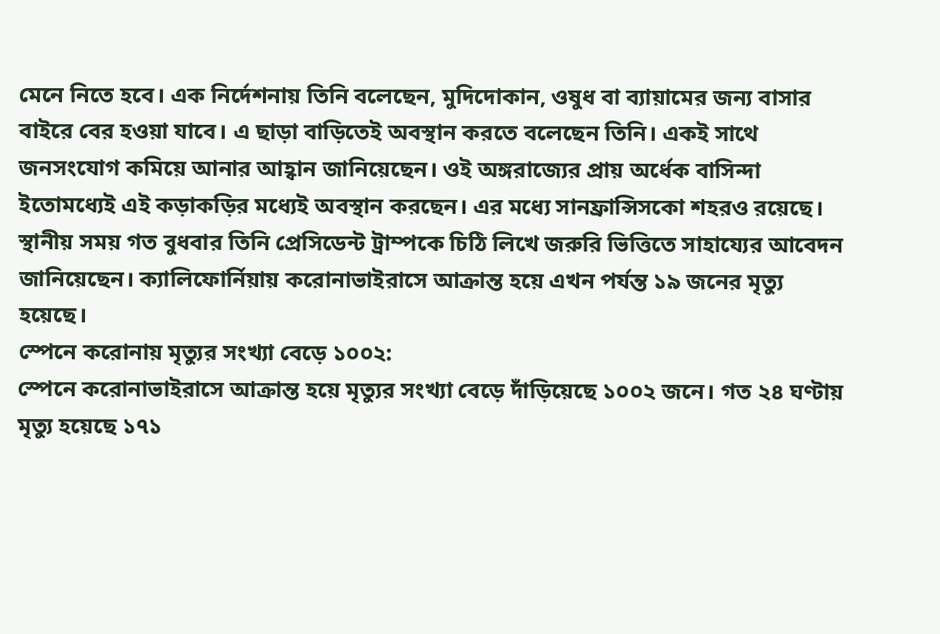মেনে নিতে হবে। এক নির্দেশনায় তিনি বলেছেন, মুদিদোকান, ওষুধ বা ব্যায়ামের জন্য বাসার বাইরে বের হওয়া যাবে। এ ছাড়া বাড়িতেই অবস্থান করতে বলেছেন তিনি। একই সাথে জনসংযোগ কমিয়ে আনার আহ্বান জানিয়েছেন। ওই অঙ্গরাজ্যের প্রায় অর্ধেক বাসিন্দা ইতোমধ্যেই এই কড়াকড়ির মধ্যেই অবস্থান করছেন। এর মধ্যে সানফ্রান্সিসকো শহরও রয়েছে। স্থানীয় সময় গত বুধবার তিনি প্রেসিডেন্ট ট্রাম্পকে চিঠি লিখে জরুরি ভিত্তিতে সাহায্যের আবেদন জানিয়েছেন। ক্যালিফোর্নিয়ায় করোনাভাইরাসে আক্রান্ত হয়ে এখন পর্যন্ত ১৯ জনের মৃত্যু হয়েছে।
স্পেনে করোনায় মৃত্যুর সংখ্যা বেড়ে ১০০২:
স্পেনে করোনাভাইরাসে আক্রান্ত হয়ে মৃত্যুর সংখ্যা বেড়ে দাঁড়িয়েছে ১০০২ জনে। গত ২৪ ঘণ্টায় মৃত্যু হয়েছে ১৭১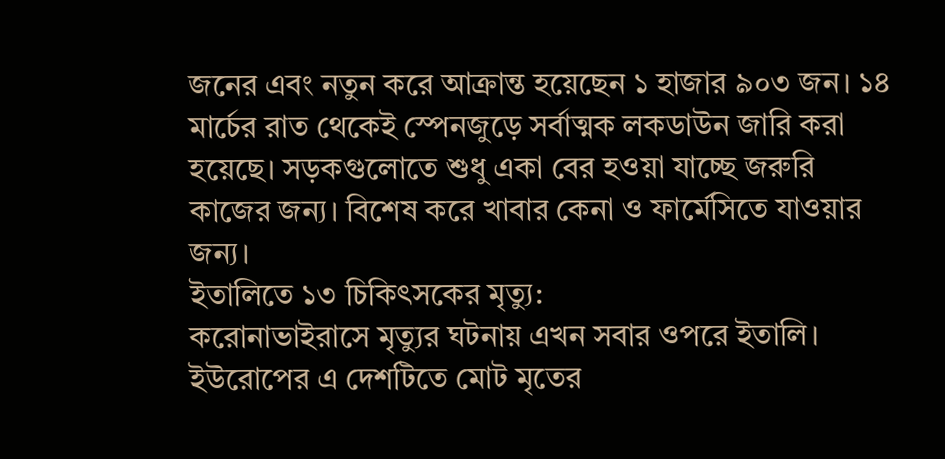জনের এবং নতুন করে আক্রান্ত হয়েছেন ১ হাজার ৯০৩ জন। ১৪ মার্চের রাত থেকেই স্পেনজুড়ে সর্বাত্মক লকডাউন জারি করা হয়েছে। সড়কগুলোতে শুধু একা বের হওয়া যাচ্ছে জরুরি কাজের জন্য। বিশেষ করে খাবার কেনা ও ফার্মেসিতে যাওয়ার জন্য।
ইতালিতে ১৩ চিকিৎসকের মৃত্যু:
করোনাভাইরাসে মৃত্যুর ঘটনায় এখন সবার ওপরে ইতালি। ইউরোপের এ দেশটিতে মোট মৃতের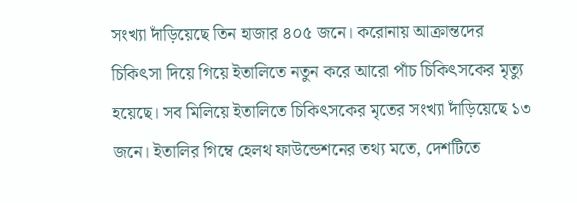সংখ্যা দাঁড়িয়েছে তিন হাজার ৪০৫ জনে। করোনায় আক্রান্তদের চিকিৎসা দিয়ে গিয়ে ইতালিতে নতুন করে আরো পাঁচ চিকিৎসকের মৃত্যু হয়েছে। সব মিলিয়ে ইতালিতে চিকিৎসকের মৃতের সংখ্যা দাঁড়িয়েছে ১৩ জনে। ইতালির গিম্বে হেলথ ফাউন্ডেশনের তথ্য মতে, দেশটিতে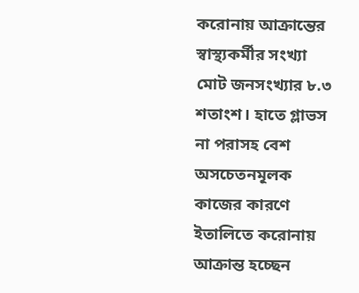করোনায় আক্রান্তের স্বাস্থ্যকর্মীর সংখ্যা মোট জনসংখ্যার ৮.৩ শতাংশ। হাতে গ্লাভস না পরাসহ বেশ অসচেতনমূলক কাজের কারণে ইতালিতে করোনায় আক্রান্ত হচ্ছেন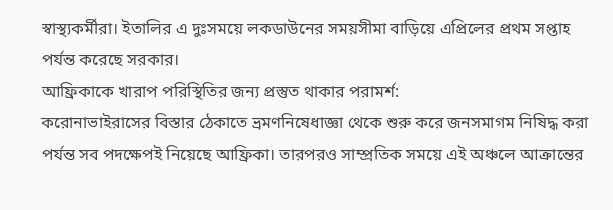স্বাস্থ্যকর্মীরা। ইতালির এ দুঃসময়ে লকডাউনের সময়সীমা বাড়িয়ে এপ্রিলের প্রথম সপ্তাহ পর্যন্ত করেছে সরকার।
আফ্রিকাকে খারাপ পরিস্থিতির জন্য প্রস্তুত থাকার পরামর্শ:
করোনাভাইরাসের বিস্তার ঠেকাতে ভ্রমণনিষেধাজ্ঞা থেকে শুরু করে জনসমাগম নিষিদ্ধ করা পর্যন্ত সব পদক্ষেপই নিয়েছে আফ্রিকা। তারপরও সাম্প্রতিক সময়ে এই অঞ্চলে আক্রান্তের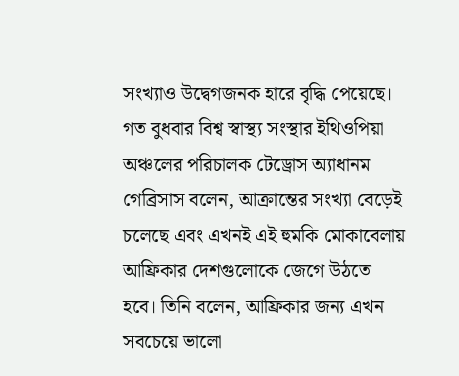সংখ্যাও উদ্বেগজনক হারে বৃদ্ধি পেয়েছে। গত বুধবার বিশ্ব স্বাস্থ্য সংস্থার ইথিওপিয়া অঞ্চলের পরিচালক টেড্রোস অ্যাধানম গেব্রিসাস বলেন, আক্রান্তের সংখ্যা বেড়েই চলেছে এবং এখনই এই হুমকি মোকাবেলায় আফ্রিকার দেশগুলোকে জেগে উঠতে হবে। তিনি বলেন, আফ্রিকার জন্য এখন সবচেয়ে ভালো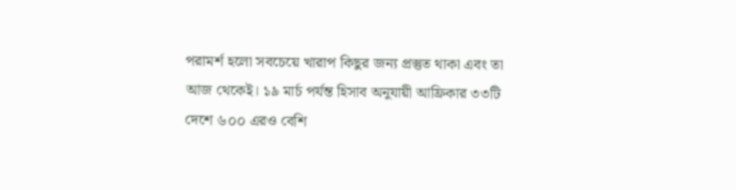পরামর্শ হলো সবচেয়ে খারাপ কিছুর জন্য প্রস্তুত থাকা এবং তা আজ থেকেই। ১৯ মার্চ পর্যন্ত হিসাব অনুযায়ী আফ্রিকার ৩৩টি দেশে ৬০০ এরও বেশি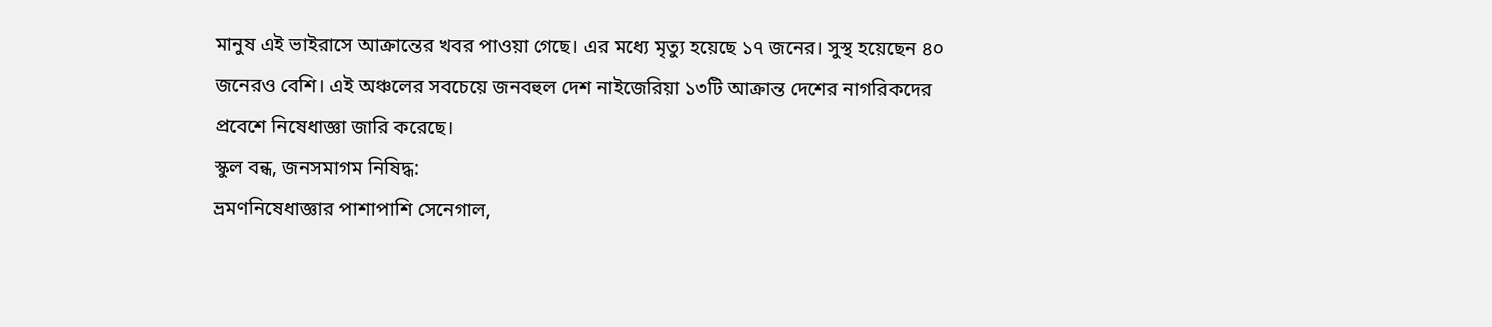মানুষ এই ভাইরাসে আক্রান্তের খবর পাওয়া গেছে। এর মধ্যে মৃত্যু হয়েছে ১৭ জনের। সুস্থ হয়েছেন ৪০ জনেরও বেশি। এই অঞ্চলের সবচেয়ে জনবহুল দেশ নাইজেরিয়া ১৩টি আক্রান্ত দেশের নাগরিকদের প্রবেশে নিষেধাজ্ঞা জারি করেছে।
স্কুল বন্ধ, জনসমাগম নিষিদ্ধ:
ভ্রমণনিষেধাজ্ঞার পাশাপাশি সেনেগাল,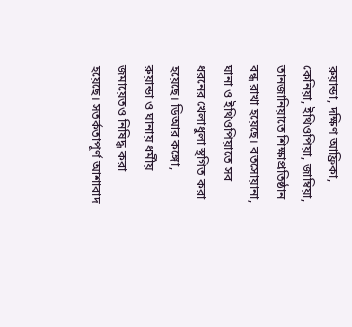রুয়ান্ডা, দক্ষিণ আফ্রিকা, কেনিয়া, ইথিওপিয়া, জাম্বিয়া, তানজানিয়াতে শিক্ষাপ্রতিষ্ঠান বন্ধ রাখা হয়েছে। বতসোয়ানা, ঘানা ও ইথিওপিয়াতে সব ধরনের খেলাধুলা স্থগিত করা হয়েছে। ডিআর কঙ্গো, রুয়ান্ডা ও ঘানায় ধর্মীয় জমায়েতও নিষিদ্ধ করা হয়েছে। সতর্কতাপূর্ণ আশাবাদ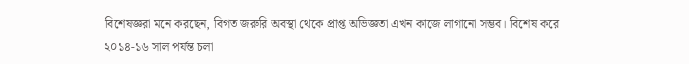বিশেষজ্ঞরা মনে করছেন, বিগত জরুরি অবস্থা থেকে প্রাপ্ত অভিজ্ঞতা এখন কাজে লাগানো সম্ভব। বিশেষ করে ২০১৪-১৬ সাল পর্যন্ত চলা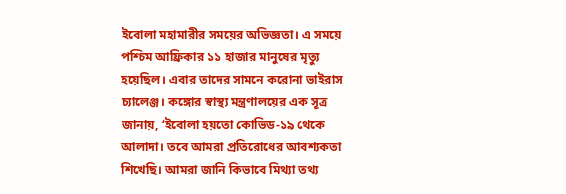ইবোলা মহামারীর সময়ের অভিজ্ঞতা। এ সময়ে পশ্চিম আফ্রিকার ১১ হাজার মানুষের মৃত্যু হয়েছিল। এবার তাদের সামনে করোনা ভাইরাস চ্যালেঞ্জ। কঙ্গোর স্বাস্থ্য মন্ত্রণালয়ের এক সূত্র জানায়, ‘ইবোলা হয়তো কোভিড-১৯ থেকে আলাদা। তবে আমরা প্রতিরোধের আবশ্যকতা শিখেছি। আমরা জানি কিভাবে মিথ্যা তথ্য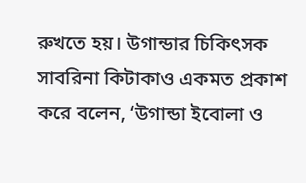রুখতে হয়। উগান্ডার চিকিৎসক সাবরিনা কিটাকাও একমত প্রকাশ করে বলেন, ‘উগান্ডা ইবোলা ও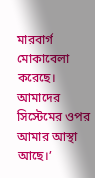মারবার্গ মোকাবেলা করেছে। আমাদের সিস্টেমের ওপর আমার আস্থা আছে।’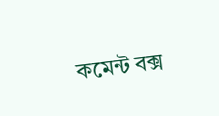কমেন্ট বক্স